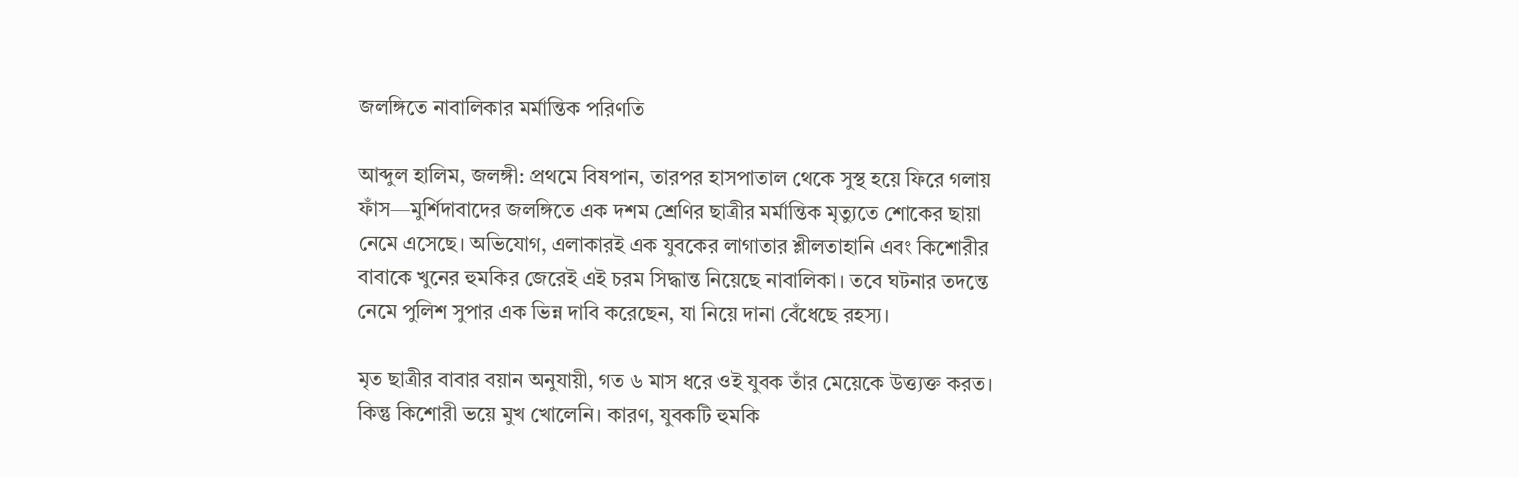জলঙ্গিতে নাবালিকার মর্মান্তিক পরিণতি

আব্দুল হালিম, জলঙ্গী: প্রথমে বিষপান, তারপর হাসপাতাল থেকে সুস্থ হয়ে ফিরে গলায় ফাঁস—মুর্শিদাবাদের জলঙ্গিতে এক দশম শ্রেণির ছাত্রীর মর্মান্তিক মৃত্যুতে শোকের ছায়া নেমে এসেছে। অভিযোগ, এলাকারই এক যুবকের লাগাতার শ্লীলতাহানি এবং কিশোরীর বাবাকে খুনের হুমকির জেরেই এই চরম সিদ্ধান্ত নিয়েছে নাবালিকা। তবে ঘটনার তদন্তে নেমে পুলিশ সুপার এক ভিন্ন দাবি করেছেন, যা নিয়ে দানা বেঁধেছে রহস্য।

মৃত ছাত্রীর বাবার বয়ান অনুযায়ী, গত ৬ মাস ধরে ওই যুবক তাঁর মেয়েকে উত্ত্যক্ত করত। কিন্তু কিশোরী ভয়ে মুখ খোলেনি। কারণ, যুবকটি হুমকি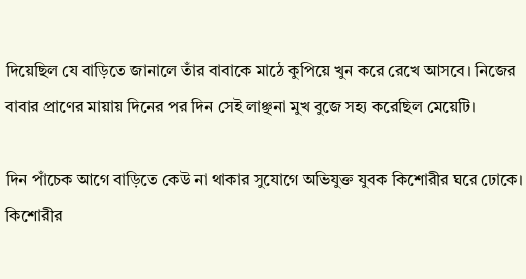দিয়েছিল যে বাড়িতে জানালে তাঁর বাবাকে মাঠে কুপিয়ে খুন করে রেখে আসবে। নিজের বাবার প্রাণের মায়ায় দিনের পর দিন সেই লাঞ্ছনা মুখ বুজে সহ্য করেছিল মেয়েটি।

দিন পাঁচেক আগে বাড়িতে কেউ না থাকার সুযোগে অভিযুক্ত যুবক কিশোরীর ঘরে ঢোকে। কিশোরীর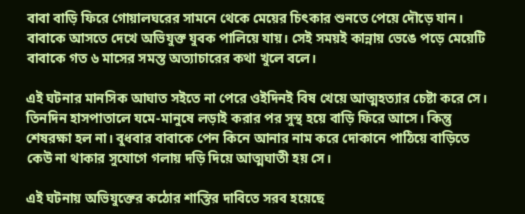বাবা বাড়ি ফিরে গোয়ালঘরের সামনে থেকে মেয়ের চিৎকার শুনতে পেয়ে দৌড়ে যান। বাবাকে আসতে দেখে অভিযুক্ত যুবক পালিয়ে যায়। সেই সময়ই কান্নায় ভেঙে পড়ে মেয়েটি বাবাকে গত ৬ মাসের সমস্ত অত্যাচারের কথা খুলে বলে।

এই ঘটনার মানসিক আঘাত সইতে না পেরে ওইদিনই বিষ খেয়ে আত্মহত্যার চেষ্টা করে সে। তিনদিন হাসপাতালে যমে-মানুষে লড়াই করার পর সুস্থ হয়ে বাড়ি ফিরে আসে। কিন্তু শেষরক্ষা হল না। বুধবার বাবাকে পেন কিনে আনার নাম করে দোকানে পাঠিয়ে বাড়িতে কেউ না থাকার সুযোগে গলায় দড়ি দিয়ে আত্মঘাতী হয় সে।

এই ঘটনায় অভিযুক্তের কঠোর শাস্তির দাবিতে সরব হয়েছে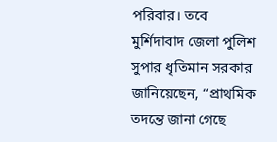পরিবার। তবে মুর্শিদাবাদ জেলা পুলিশ সুপার ধৃতিমান সরকার জানিয়েছেন, “প্রাথমিক তদন্তে জানা গেছে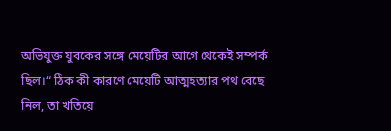অভিযুক্ত যুবকের সঙ্গে মেয়েটির আগে থেকেই সম্পর্ক ছিল।“ ঠিক কী কারণে মেয়েটি আত্মহত্যার পথ বেছে নিল, তা খতিয়ে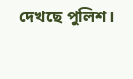দেখছে পুলিশ।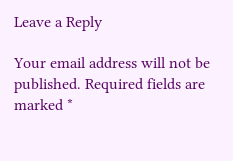Leave a Reply

Your email address will not be published. Required fields are marked *